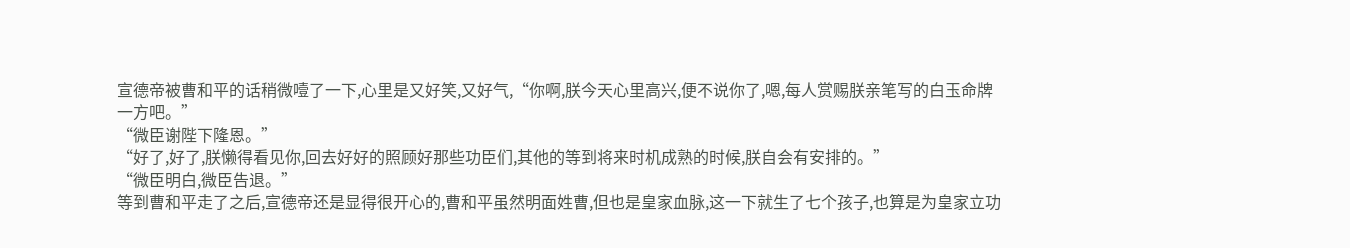宣德帝被曹和平的话稍微噎了一下,心里是又好笑,又好气,“你啊,朕今天心里高兴,便不说你了,嗯,每人赏赐朕亲笔写的白玉命牌一方吧。”
“微臣谢陛下隆恩。”
“好了,好了,朕懒得看见你,回去好好的照顾好那些功臣们,其他的等到将来时机成熟的时候,朕自会有安排的。”
“微臣明白,微臣告退。”
等到曹和平走了之后,宣德帝还是显得很开心的,曹和平虽然明面姓曹,但也是皇家血脉,这一下就生了七个孩子,也算是为皇家立功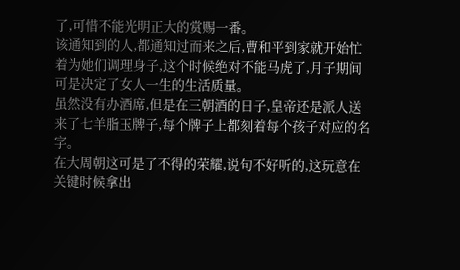了,可惜不能光明正大的赏赐一番。
该通知到的人,都通知过而来之后,曹和平到家就开始忙着为她们调理身子,这个时候绝对不能马虎了,月子期间可是决定了女人一生的生活质量。
虽然没有办酒席,但是在三朝酒的日子,皇帝还是派人送来了七羊脂玉牌子,每个牌子上都刻着每个孩子对应的名字。
在大周朝这可是了不得的荣耀,说句不好听的,这玩意在关键时候拿出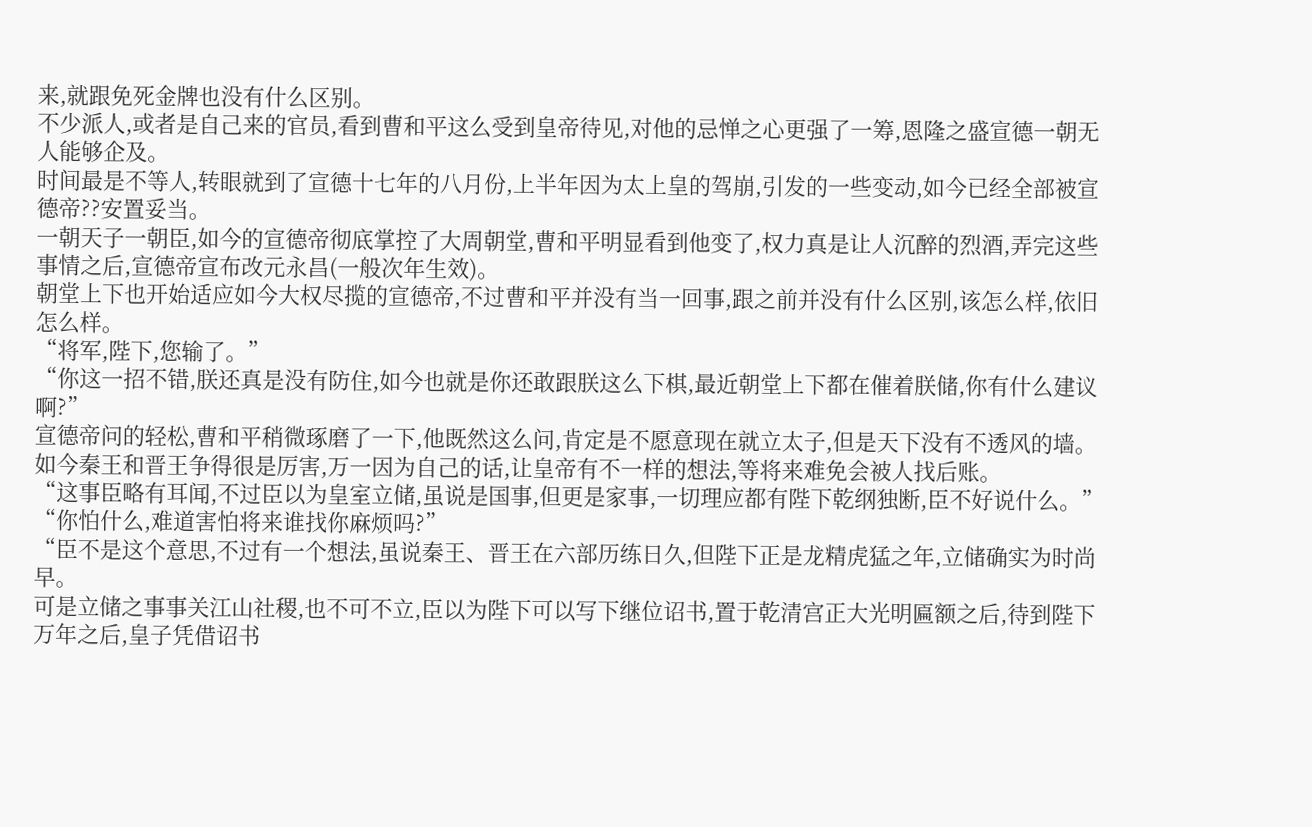来,就跟免死金牌也没有什么区别。
不少派人,或者是自己来的官员,看到曹和平这么受到皇帝待见,对他的忌惮之心更强了一筹,恩隆之盛宣德一朝无人能够企及。
时间最是不等人,转眼就到了宣德十七年的八月份,上半年因为太上皇的驾崩,引发的一些变动,如今已经全部被宣德帝??安置妥当。
一朝天子一朝臣,如今的宣德帝彻底掌控了大周朝堂,曹和平明显看到他变了,权力真是让人沉醉的烈酒,弄完这些事情之后,宣德帝宣布改元永昌(一般次年生效)。
朝堂上下也开始适应如今大权尽揽的宣德帝,不过曹和平并没有当一回事,跟之前并没有什么区别,该怎么样,依旧怎么样。
“将军,陛下,您输了。”
“你这一招不错,朕还真是没有防住,如今也就是你还敢跟朕这么下棋,最近朝堂上下都在催着朕储,你有什么建议啊?”
宣德帝问的轻松,曹和平稍微琢磨了一下,他既然这么问,肯定是不愿意现在就立太子,但是天下没有不透风的墙。
如今秦王和晋王争得很是厉害,万一因为自己的话,让皇帝有不一样的想法,等将来难免会被人找后账。
“这事臣略有耳闻,不过臣以为皇室立储,虽说是国事,但更是家事,一切理应都有陛下乾纲独断,臣不好说什么。”
“你怕什么,难道害怕将来谁找你麻烦吗?”
“臣不是这个意思,不过有一个想法,虽说秦王、晋王在六部历练日久,但陛下正是龙精虎猛之年,立储确实为时尚早。
可是立储之事事关江山社稷,也不可不立,臣以为陛下可以写下继位诏书,置于乾清宫正大光明匾额之后,待到陛下万年之后,皇子凭借诏书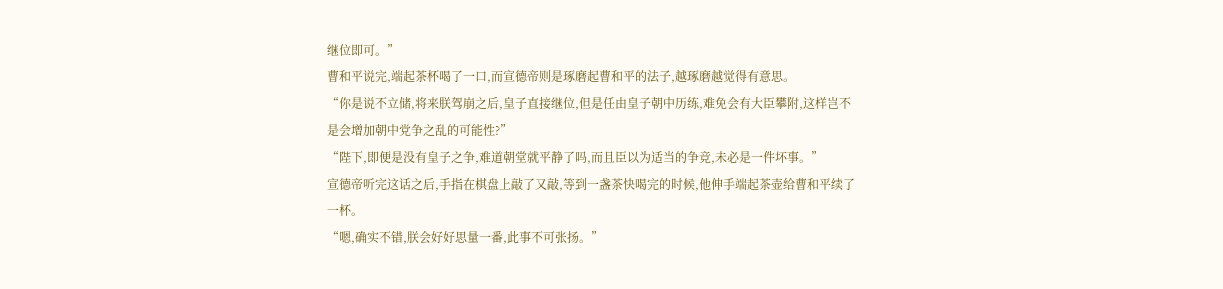继位即可。”
曹和平说完,端起茶杯喝了一口,而宣德帝则是琢磨起曹和平的法子,越琢磨越觉得有意思。
“你是说不立储,将来朕驾崩之后,皇子直接继位,但是任由皇子朝中历练,难免会有大臣攀附,这样岂不是会增加朝中党争之乱的可能性?”
“陛下,即便是没有皇子之争,难道朝堂就平静了吗,而且臣以为适当的争竞,未必是一件坏事。”
宣德帝听完这话之后,手指在棋盘上敲了又敲,等到一盏茶快喝完的时候,他伸手端起茶壶给曹和平续了一杯。
“嗯,确实不错,朕会好好思量一番,此事不可张扬。”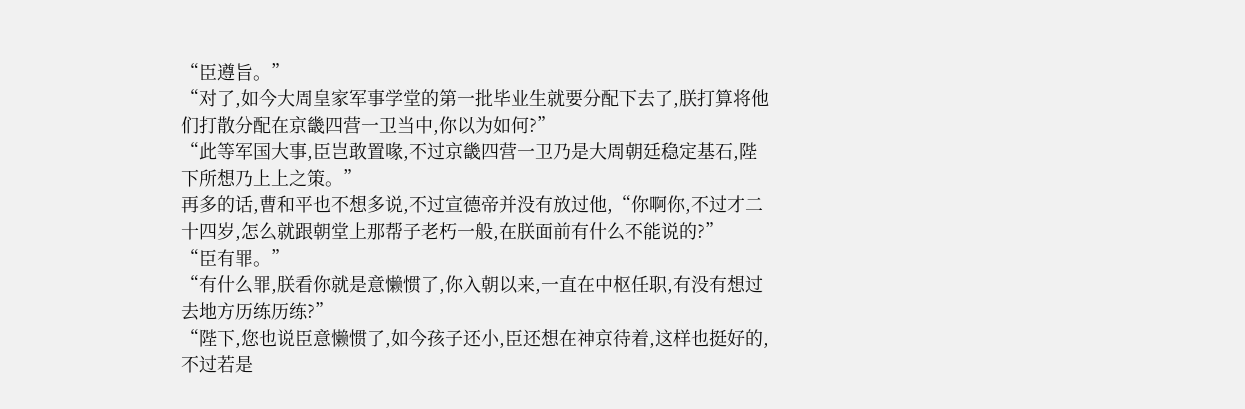“臣遵旨。”
“对了,如今大周皇家军事学堂的第一批毕业生就要分配下去了,朕打算将他们打散分配在京畿四营一卫当中,你以为如何?”
“此等军国大事,臣岂敢置喙,不过京畿四营一卫乃是大周朝廷稳定基石,陛下所想乃上上之策。”
再多的话,曹和平也不想多说,不过宣德帝并没有放过他,“你啊你,不过才二十四岁,怎么就跟朝堂上那帮子老朽一般,在朕面前有什么不能说的?”
“臣有罪。”
“有什么罪,朕看你就是意懒惯了,你入朝以来,一直在中枢任职,有没有想过去地方历练历练?”
“陛下,您也说臣意懒惯了,如今孩子还小,臣还想在神京待着,这样也挺好的,不过若是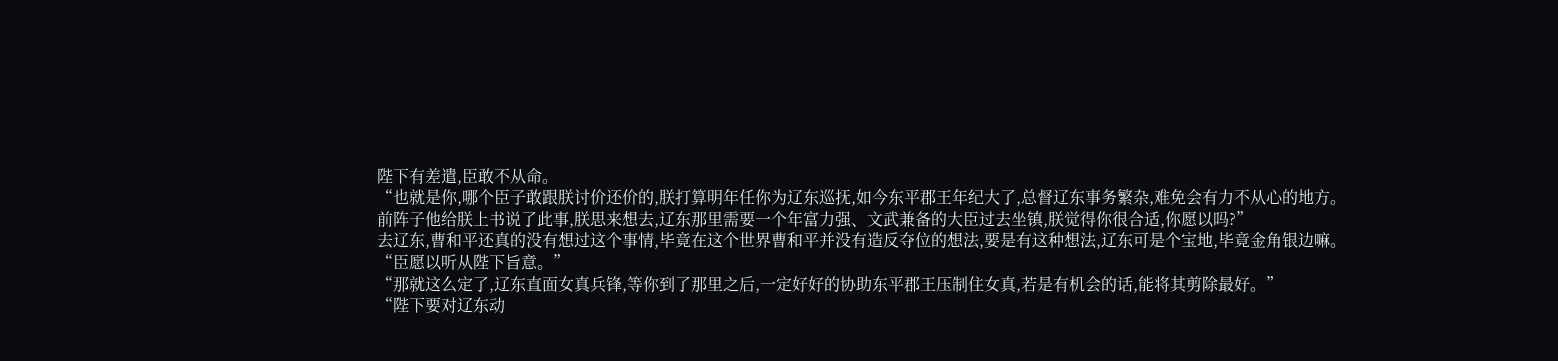陛下有差遣,臣敢不从命。
“也就是你,哪个臣子敢跟朕讨价还价的,朕打算明年任你为辽东巡抚,如今东平郡王年纪大了,总督辽东事务繁杂,难免会有力不从心的地方。
前阵子他给朕上书说了此事,朕思来想去,辽东那里需要一个年富力强、文武兼备的大臣过去坐镇,朕觉得你很合适,你愿以吗?”
去辽东,曹和平还真的没有想过这个事情,毕竟在这个世界曹和平并没有造反夺位的想法,要是有这种想法,辽东可是个宝地,毕竟金角银边嘛。
“臣愿以听从陛下旨意。”
“那就这么定了,辽东直面女真兵锋,等你到了那里之后,一定好好的协助东平郡王压制住女真,若是有机会的话,能将其剪除最好。”
“陛下要对辽东动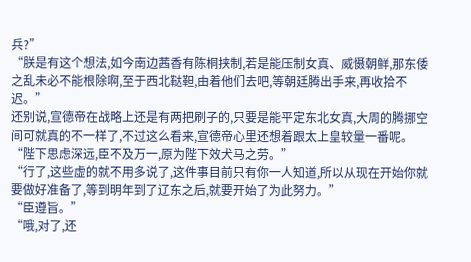兵?”
“朕是有这个想法,如今南边茜香有陈桐挟制,若是能压制女真、威慑朝鲜,那东倭之乱未必不能根除啊,至于西北鞑靼,由着他们去吧,等朝廷腾出手来,再收拾不迟。”
还别说,宣德帝在战略上还是有两把刷子的,只要是能平定东北女真,大周的腾挪空间可就真的不一样了,不过这么看来,宣德帝心里还想着跟太上皇较量一番呢。
“陛下思虑深远,臣不及万一,原为陛下效犬马之劳。”
“行了,这些虚的就不用多说了,这件事目前只有你一人知道,所以从现在开始你就要做好准备了,等到明年到了辽东之后,就要开始了为此努力。”
“臣遵旨。”
“哦,对了,还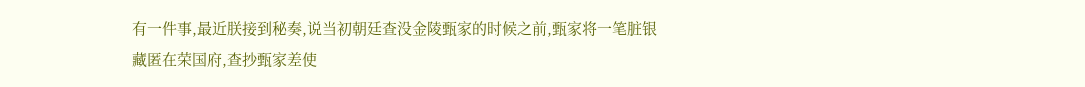有一件事,最近朕接到秘奏,说当初朝廷查没金陵甄家的时候之前,甄家将一笔脏银藏匿在荣国府,查抄甄家差使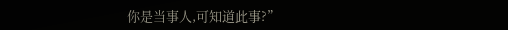你是当事人,可知道此事?”